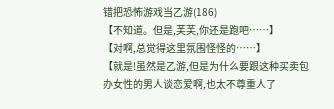错把恐怖游戏当乙游(186)
【不知道。但是,芙芙,你还是跑吧……】
【对啊,总觉得这里氛围怪怪的……】
【就是!虽然是乙游,但是为什么要跟这种买卖包办女性的男人谈恋爱啊,也太不尊重人了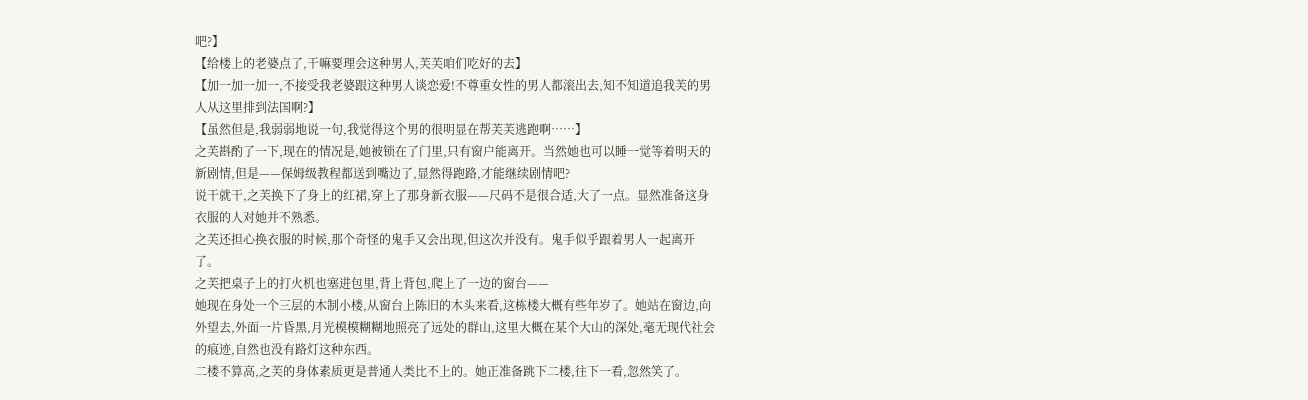吧?】
【给楼上的老婆点了,干嘛要理会这种男人,芙芙咱们吃好的去】
【加一加一加一,不接受我老婆跟这种男人谈恋爱!不尊重女性的男人都滚出去,知不知道追我芙的男人从这里排到法国啊?】
【虽然但是,我弱弱地说一句,我觉得这个男的很明显在帮芙芙逃跑啊……】
之芙斟酌了一下,现在的情况是,她被锁在了门里,只有窗户能离开。当然她也可以睡一觉等着明天的新剧情,但是——保姆级教程都送到嘴边了,显然得跑路,才能继续剧情吧?
说干就干,之芙换下了身上的红裙,穿上了那身新衣服——尺码不是很合适,大了一点。显然准备这身衣服的人对她并不熟悉。
之芙还担心换衣服的时候,那个奇怪的鬼手又会出现,但这次并没有。鬼手似乎跟着男人一起离开了。
之芙把桌子上的打火机也塞进包里,背上背包,爬上了一边的窗台——
她现在身处一个三层的木制小楼,从窗台上陈旧的木头来看,这栋楼大概有些年岁了。她站在窗边,向外望去,外面一片昏黑,月光模模糊糊地照亮了远处的群山,这里大概在某个大山的深处,毫无现代社会的痕迹,自然也没有路灯这种东西。
二楼不算高,之芙的身体素质更是普通人类比不上的。她正准备跳下二楼,往下一看,忽然笑了。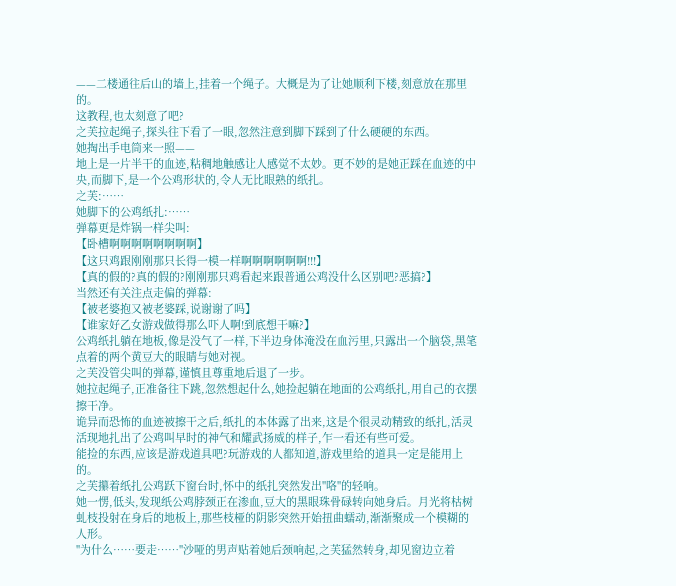——二楼通往后山的墙上,挂着一个绳子。大概是为了让她顺利下楼,刻意放在那里的。
这教程,也太刻意了吧?
之芙拉起绳子,探头往下看了一眼,忽然注意到脚下踩到了什么硬硬的东西。
她掏出手电筒来一照——
地上是一片半干的血迹,粘稠地触感让人感觉不太妙。更不妙的是她正踩在血迹的中央,而脚下,是一个公鸡形状的,令人无比眼熟的纸扎。
之芙:……
她脚下的公鸡纸扎:……
弹幕更是炸锅一样尖叫:
【卧槽啊啊啊啊啊啊啊啊】
【这只鸡跟刚刚那只长得一模一样啊啊啊啊啊啊!!!】
【真的假的?真的假的?刚刚那只鸡看起来跟普通公鸡没什么区别吧?恶搞?】
当然还有关注点走偏的弹幕:
【被老婆抱又被老婆踩,说谢谢了吗】
【谁家好乙女游戏做得那么吓人啊!到底想干嘛?】
公鸡纸扎躺在地板,像是没气了一样,下半边身体淹没在血污里,只露出一个脑袋,黑笔点着的两个黄豆大的眼睛与她对视。
之芙没管尖叫的弹幕,谨慎且尊重地后退了一步。
她拉起绳子,正准备往下跳,忽然想起什么,她捡起躺在地面的公鸡纸扎,用自己的衣摆擦干净。
诡异而恐怖的血迹被擦干之后,纸扎的本体露了出来,这是个很灵动精致的纸扎,活灵活现地扎出了公鸡叫早时的神气和耀武扬威的样子,乍一看还有些可爱。
能捡的东西,应该是游戏道具吧?玩游戏的人都知道,游戏里给的道具一定是能用上的。
之芙攥着纸扎公鸡跃下窗台时,怀中的纸扎突然发出"咯"的轻响。
她一愣,低头,发现纸公鸡脖颈正在渗血,豆大的黑眼珠骨碌转向她身后。月光将枯树虬枝投射在身后的地板上,那些枝桠的阴影突然开始扭曲蠕动,渐渐聚成一个模糊的人形。
"为什么……要走……"沙哑的男声贴着她后颈响起,之芙猛然转身,却见窗边立着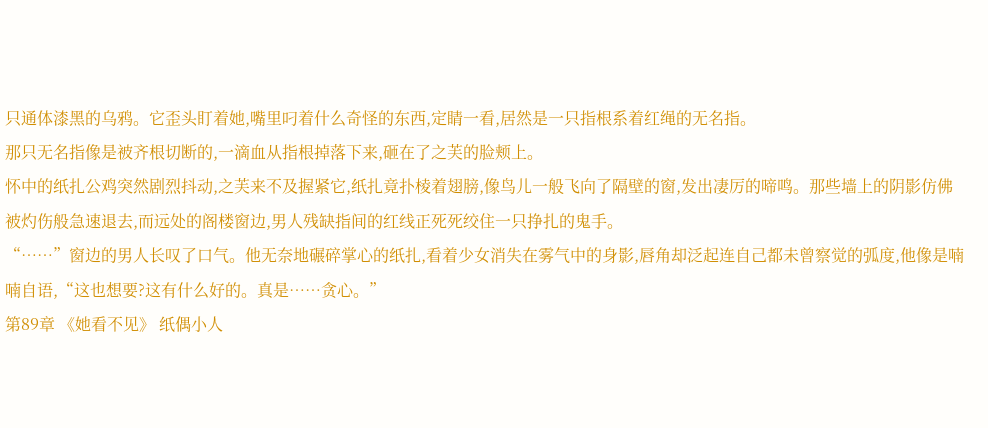只通体漆黑的乌鸦。它歪头盯着她,嘴里叼着什么奇怪的东西,定睛一看,居然是一只指根系着红绳的无名指。
那只无名指像是被齐根切断的,一滴血从指根掉落下来,砸在了之芙的脸颊上。
怀中的纸扎公鸡突然剧烈抖动,之芙来不及握紧它,纸扎竟扑棱着翅膀,像鸟儿一般飞向了隔壁的窗,发出凄厉的啼鸣。那些墙上的阴影仿佛被灼伤般急速退去,而远处的阁楼窗边,男人残缺指间的红线正死死绞住一只挣扎的鬼手。
“……”窗边的男人长叹了口气。他无奈地碾碎掌心的纸扎,看着少女消失在雾气中的身影,唇角却泛起连自己都未曾察觉的弧度,他像是喃喃自语,“这也想要?这有什么好的。真是……贪心。”
第89章 《她看不见》 纸偶小人